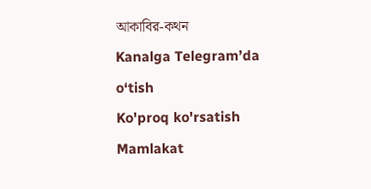আকাবির-কথন
Kanalga Telegram’da o‘tish
Ko'proq ko'rsatish
Mamlakat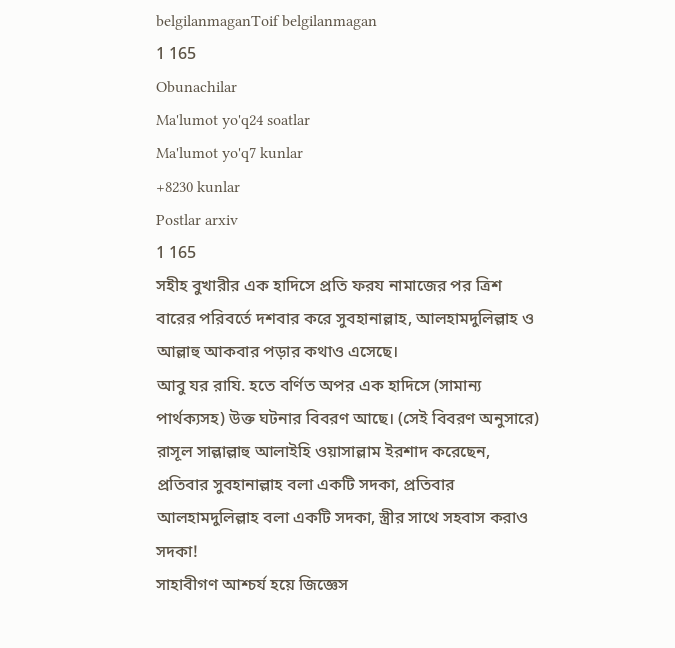belgilanmaganToif belgilanmagan
1 165
Obunachilar
Ma'lumot yo'q24 soatlar
Ma'lumot yo'q7 kunlar
+8230 kunlar
Postlar arxiv
1 165
সহীহ বুখারীর এক হাদিসে প্রতি ফরয নামাজের পর ত্রিশ বারের পরিবর্তে দশবার করে সুবহানাল্লাহ, আলহামদুলিল্লাহ ও আল্লাহু আকবার পড়ার কথাও এসেছে।
আবু যর রাযি. হতে বর্ণিত অপর এক হাদিসে (সামান্য পার্থক্যসহ) উক্ত ঘটনার বিবরণ আছে। (সেই বিবরণ অনুসারে) রাসূল সাল্লাল্লাহু আলাইহি ওয়াসাল্লাম ইরশাদ করেছেন, প্রতিবার সুবহানাল্লাহ বলা একটি সদকা, প্রতিবার আলহামদুলিল্লাহ বলা একটি সদকা, স্ত্রীর সাথে সহবাস করাও সদকা!
সাহাবীগণ আশ্চর্য হয়ে জিজ্ঞেস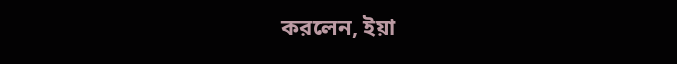করলেন, ইয়া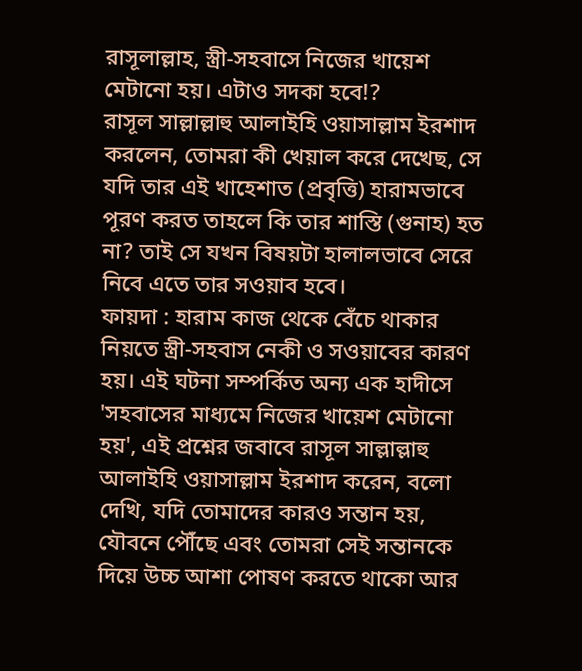রাসূলাল্লাহ, স্ত্রী-সহবাসে নিজের খায়েশ মেটানো হয়। এটাও সদকা হবে!?
রাসূল সাল্লাল্লাহু আলাইহি ওয়াসাল্লাম ইরশাদ করলেন, তোমরা কী খেয়াল করে দেখেছ, সে যদি তার এই খাহেশাত (প্রবৃত্তি) হারামভাবে পূরণ করত তাহলে কি তার শাস্তি (গুনাহ) হত না? তাই সে যখন বিষয়টা হালালভাবে সেরে নিবে এতে তার সওয়াব হবে।
ফায়দা : হারাম কাজ থেকে বেঁচে থাকার নিয়তে স্ত্রী-সহবাস নেকী ও সওয়াবের কারণ হয়। এই ঘটনা সম্পর্কিত অন্য এক হাদীসে 'সহবাসের মাধ্যমে নিজের খায়েশ মেটানো হয়', এই প্রশ্নের জবাবে রাসূল সাল্লাল্লাহু আলাইহি ওয়াসাল্লাম ইরশাদ করেন, বলো দেখি, যদি তোমাদের কারও সন্তান হয়, যৌবনে পৌঁছে এবং তোমরা সেই সন্তানকে দিয়ে উচ্চ আশা পোষণ করতে থাকো আর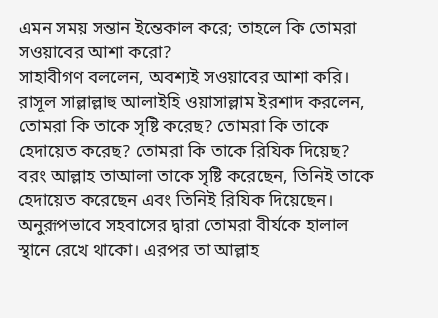এমন সময় সন্তান ইন্তেকাল করে; তাহলে কি তোমরা সওয়াবের আশা করো?
সাহাবীগণ বললেন, অবশ্যই সওয়াবের আশা করি। রাসূল সাল্লাল্লাহু আলাইহি ওয়াসাল্লাম ইরশাদ করলেন, তোমরা কি তাকে সৃষ্টি করেছ? তোমরা কি তাকে হেদায়েত করেছ? তোমরা কি তাকে রিযিক দিয়েছ? বরং আল্লাহ তাআলা তাকে সৃষ্টি করেছেন, তিনিই তাকে হেদায়েত করেছেন এবং তিনিই রিযিক দিয়েছেন। অনুরূপভাবে সহবাসের দ্বারা তোমরা বীর্যকে হালাল স্থানে রেখে থাকো। এরপর তা আল্লাহ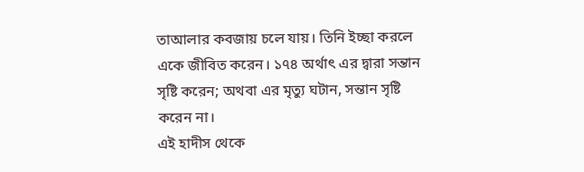তাআলার কবজায় চলে যায়। তিনি ইচ্ছা করলে একে জীবিত করেন। ১৭৪ অর্থাৎ এর দ্বারা সন্তান সৃষ্টি করেন; অথবা এর মৃত্যু ঘটান, সন্তান সৃষ্টি করেন না।
এই হাদীস থেকে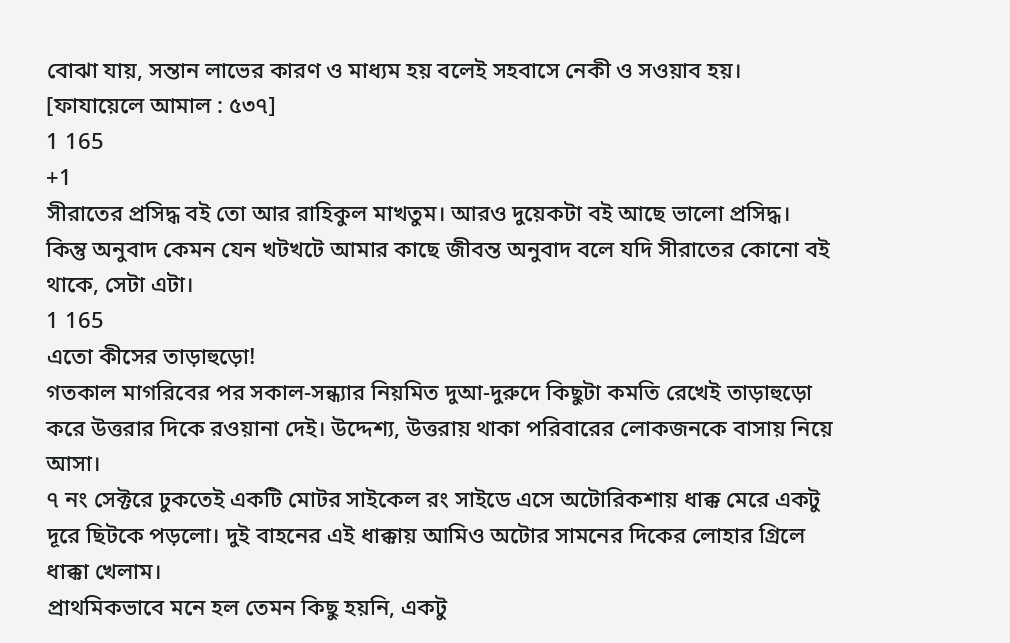বোঝা যায়, সন্তান লাভের কারণ ও মাধ্যম হয় বলেই সহবাসে নেকী ও সওয়াব হয়।
[ফাযায়েলে আমাল : ৫৩৭]
1 165
+1
সীরাতের প্রসিদ্ধ বই তো আর রাহিকুল মাখতুম। আরও দুয়েকটা বই আছে ভালো প্রসিদ্ধ। কিন্তু অনুবাদ কেমন যেন খটখটে আমার কাছে জীবন্ত অনুবাদ বলে যদি সীরাতের কোনো বই থাকে, সেটা এটা।
1 165
এতো কীসের তাড়াহুড়ো!
গতকাল মাগরিবের পর সকাল-সন্ধ্যার নিয়মিত দুআ-দুরুদে কিছুটা কমতি রেখেই তাড়াহুড়ো করে উত্তরার দিকে রওয়ানা দেই। উদ্দেশ্য, উত্তরায় থাকা পরিবারের লোকজনকে বাসায় নিয়ে আসা।
৭ নং সেক্টরে ঢুকতেই একটি মোটর সাইকেল রং সাইডে এসে অটোরিকশায় ধাক্ক মেরে একটু দূরে ছিটকে পড়লো। দুই বাহনের এই ধাক্কায় আমিও অটোর সামনের দিকের লোহার গ্রিলে ধাক্কা খেলাম।
প্রাথমিকভাবে মনে হল তেমন কিছু হয়নি, একটু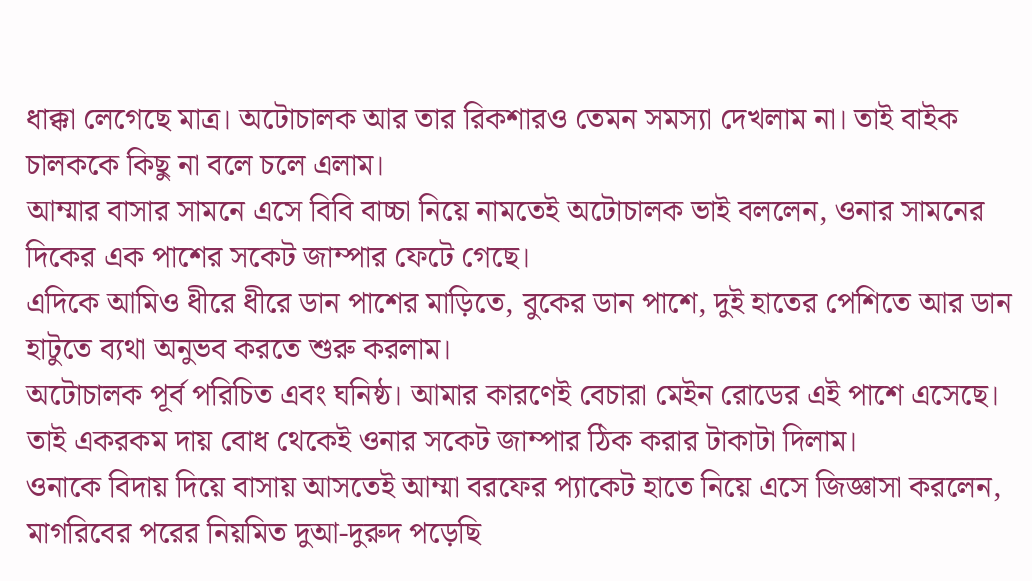ধাক্কা লেগেছে মাত্র। অটোচালক আর তার রিকশারও তেমন সমস্যা দেখলাম না। তাই বাইক চালককে কিছু না বলে চলে এলাম।
আম্মার বাসার সামনে এসে বিবি বাচ্চা নিয়ে নামতেই অটোচালক ভাই বললেন, ওনার সামনের দিকের এক পাশের সকেট জাম্পার ফেটে গেছে।
এদিকে আমিও ধীরে ধীরে ডান পাশের মাড়িতে, বুকের ডান পাশে, দুই হাতের পেশিতে আর ডান হাটুতে ব্যথা অনুভব করতে শুরু করলাম।
অটোচালক পূর্ব পরিচিত এবং ঘনিষ্ঠ। আমার কারণেই বেচারা মেইন রোডের এই পাশে এসেছে। তাই একরকম দায় বোধ থেকেই ওনার সকেট জাম্পার ঠিক করার টাকাটা দিলাম।
ওনাকে বিদায় দিয়ে বাসায় আসতেই আম্মা বরফের প্যাকেট হাতে নিয়ে এসে জিজ্ঞাসা করলেন, মাগরিবের পরের নিয়মিত দুআ-দুরুদ পড়েছি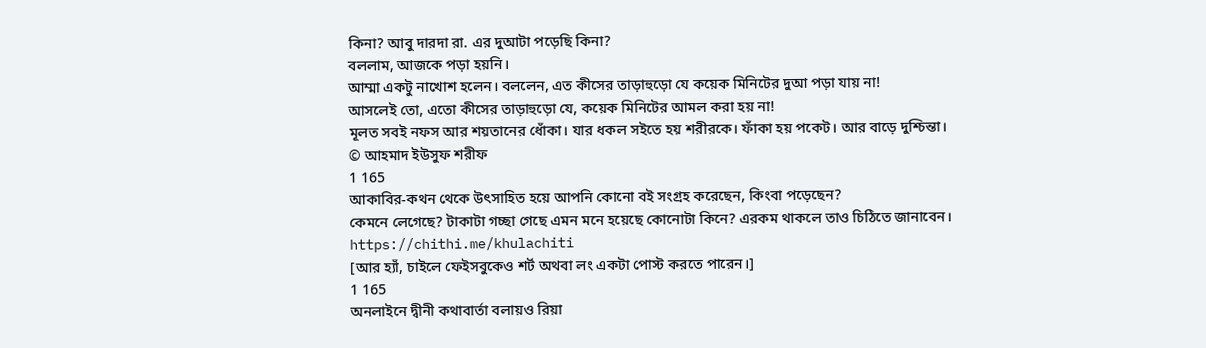কিনা? আবু দারদা রা. এর দুআটা পড়েছি কিনা?
বললাম, আজকে পড়া হয়নি।
আম্মা একটু নাখোশ হলেন। বললেন, এত কীসের তাড়াহুড়ো যে কয়েক মিনিটের দুআ পড়া যায় না!
আসলেই তো, এতো কীসের তাড়াহুড়ো যে, কয়েক মিনিটের আমল করা হয় না!
মূলত সবই নফস আর শয়তানের ধোঁকা। যার ধকল সইতে হয় শরীরকে। ফাঁকা হয় পকেট। আর বাড়ে দুশ্চিন্তা।
© আহমাদ ইউসুফ শরীফ
1 165
আকাবির-কথন থেকে উৎসাহিত হয়ে আপনি কোনো বই সংগ্রহ করেছেন, কিংবা পড়েছেন?
কেমনে লেগেছে? টাকাটা গচ্ছা গেছে এমন মনে হয়েছে কোনোটা কিনে? এরকম থাকলে তাও চিঠিতে জানাবেন।
https://chithi.me/khulachiti
[আর হ্যাঁ, চাইলে ফেইসবুকেও শর্ট অথবা লং একটা পোস্ট করতে পারেন।]
1 165
অনলাইনে দ্বীনী কথাবার্তা বলায়ও রিয়া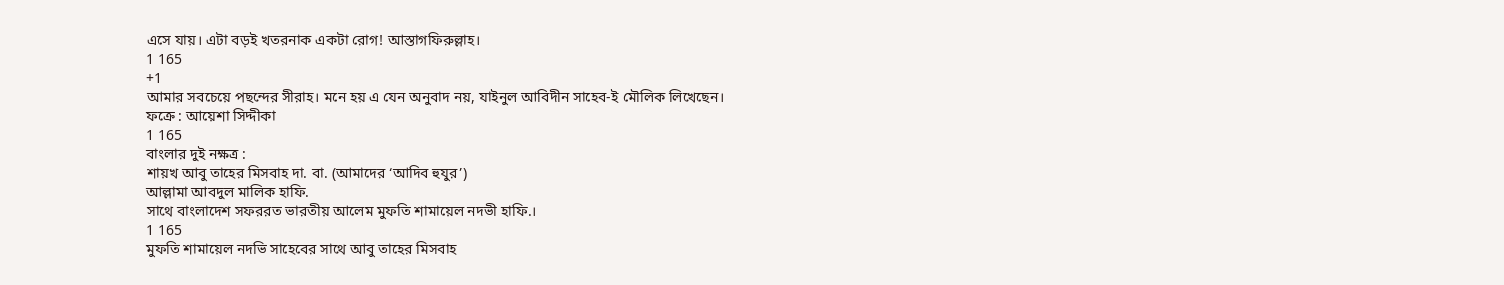এসে যায়। এটা বড়ই খতরনাক একটা রোগ! আস্তাগফিরুল্লাহ।
1 165
+1
আমার সবচেয়ে পছন্দের সীরাহ। মনে হয় এ যেন অনুবাদ নয়, যাইনুল আবিদীন সাহেব-ই মৌলিক লিখেছেন।
ফক্রে : আয়েশা সিদ্দীকা
1 165
বাংলার দুই নক্ষত্র :
শায়খ আবু তাহের মিসবাহ দা. বা. (আমাদের ‘আদিব হুযুর’)
আল্লামা আবদুল মালিক হাফি.
সাথে বাংলাদেশ সফররত ভারতীয় আলেম মুফতি শামায়েল নদভী হাফি.।
1 165
মুফতি শামায়েল নদভি সাহেবের সাথে আবু তাহের মিসবাহ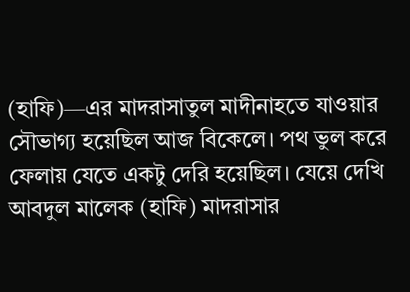(হাফি)—এর মাদরাসাতুল মাদীনাহতে যাওয়ার সৌভাগ্য হয়েছিল আজ বিকেলে। পথ ভুল করে ফেলায় যেতে একটু দেরি হয়েছিল। যেয়ে দেখি আবদুল মালেক (হাফি) মাদরাসার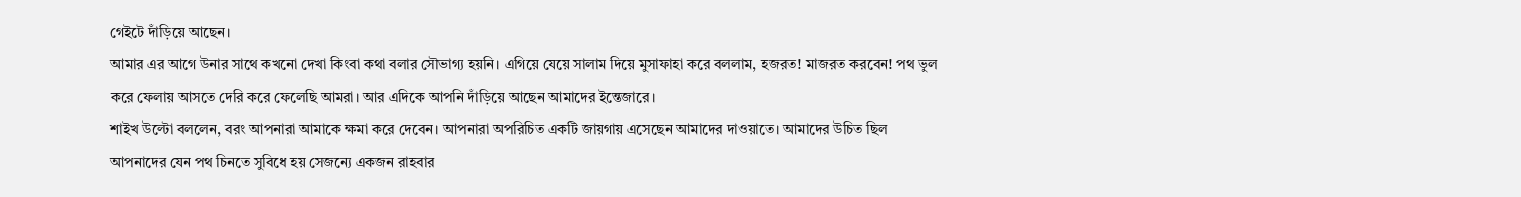গেইটে দাঁড়িয়ে আছেন।
আমার এর আগে উনার সাথে কখনো দেখা কিংবা কথা বলার সৌভাগ্য হয়নি। এগিয়ে যেয়ে সালাম দিয়ে মুসাফাহা করে বললাম, হজরত! মাজরত করবেন! পথ ভুল করে ফেলায় আসতে দেরি করে ফেলেছি আমরা। আর এদিকে আপনি দাঁড়িয়ে আছেন আমাদের ইন্তেজারে।
শাইখ উল্টো বললেন, বরং আপনারা আমাকে ক্ষমা করে দেবেন। আপনারা অপরিচিত একটি জায়গায় এসেছেন আমাদের দাওয়াতে। আমাদের উচিত ছিল আপনাদের যেন পথ চিনতে সুবিধে হয় সেজন্যে একজন রাহবার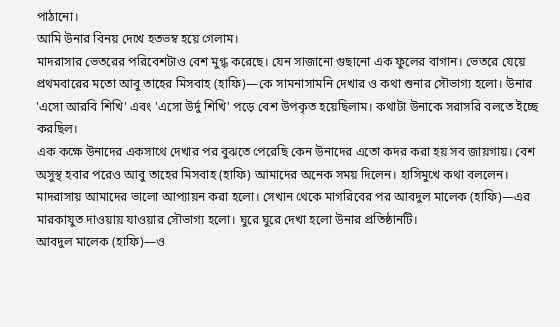পাঠানো।
আমি উনার বিনয় দেখে হতভম্ব হয়ে গেলাম।
মাদরাসার ভেতরের পরিবেশটাও বেশ মুগ্ধ করেছে। যেন সাজানো গুছানো এক ফুলের বাগান। ভেতরে যেয়ে প্রথমবারের মতো আবু তাহের মিসবাহ (হাফি)—কে সামনাসামনি দেখার ও কথা শুনার সৌভাগ্য হলো। উনার 'এসো আরবি শিখি' এবং 'এসো উর্দু শিখি' পড়ে বেশ উপকৃত হয়েছিলাম। কথাটা উনাকে সরাসরি বলতে ইচ্ছে করছিল।
এক কক্ষে উনাদের একসাথে দেখার পর বুঝতে পেরেছি কেন উনাদের এতো কদর করা হয় সব জায়গায়। বেশ অসুস্থ হবার পরেও আবু তাহের মিসবাহ (হাফি) আমাদের অনেক সময় দিলেন। হাসিমুখে কথা বললেন। মাদরাসায় আমাদের ভালো আপ্যায়ন করা হলো। সেখান থেকে মাগরিবের পর আবদুল মালেক (হাফি)—এর মারকাযুত দাওয়ায় যাওয়ার সৌভাগ্য হলো। ঘুরে ঘুরে দেখা হলো উনার প্রতিষ্ঠানটি।
আবদুল মালেক (হাফি)—ও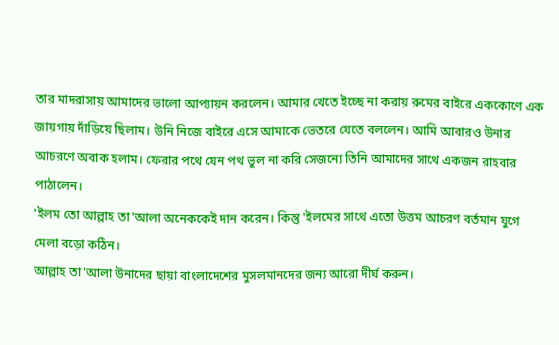তার মাদরাসায় আমাদের ভালো আপ্যায়ন করলেন। আমার খেতে ইচ্ছে না করায় রুমের বাইরে এককোণে এক জায়গায় দাঁড়িয়ে ছিলাম। উনি নিজে বাইরে এসে আমাকে ভেতরে যেতে বললেন। আমি আবারও উনার আচরণে অবাক হলাম। ফেরার পথে যেন পথ ভুল না করি সেজন্যে তিনি আমাদের সাথে একজন রাহবার পাঠালেন।
'ইলম তো আল্লাহ তা'আলা অনেককেই দান করেন। কিন্তু 'ইলমের সাথে এতো উত্তম আচরণ বর্তমান যুগে মেলা বড়ো কঠিন।
আল্লাহ তা'আলা উনাদের ছায়া বাংলাদেশের মুসলমানদের জন্য আরো দীর্ঘ করুন।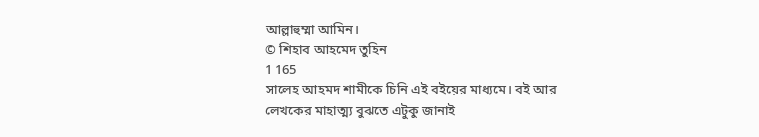আল্লাহুম্মা আমিন।
© শিহাব আহমেদ তুহিন
1 165
সালেহ আহমদ শামীকে চিনি এই বইয়ের মাধ্যমে। বই আর লেখকের মাহাত্ম্য বুঝতে এটুকু জানাই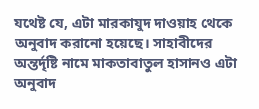যথেষ্ট যে, এটা মারকাযুদ দাওয়াহ থেকে অনুবাদ করানো হয়েছে। সাহাবীদের অন্তর্দৃষ্টি নামে মাকতাবাতুল হাসানও এটা অনুবাদ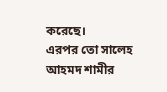করেছে।
এরপর তো সালেহ আহমদ শামীর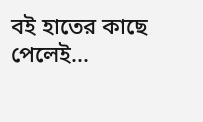বই হাতের কাছে পেলেই...